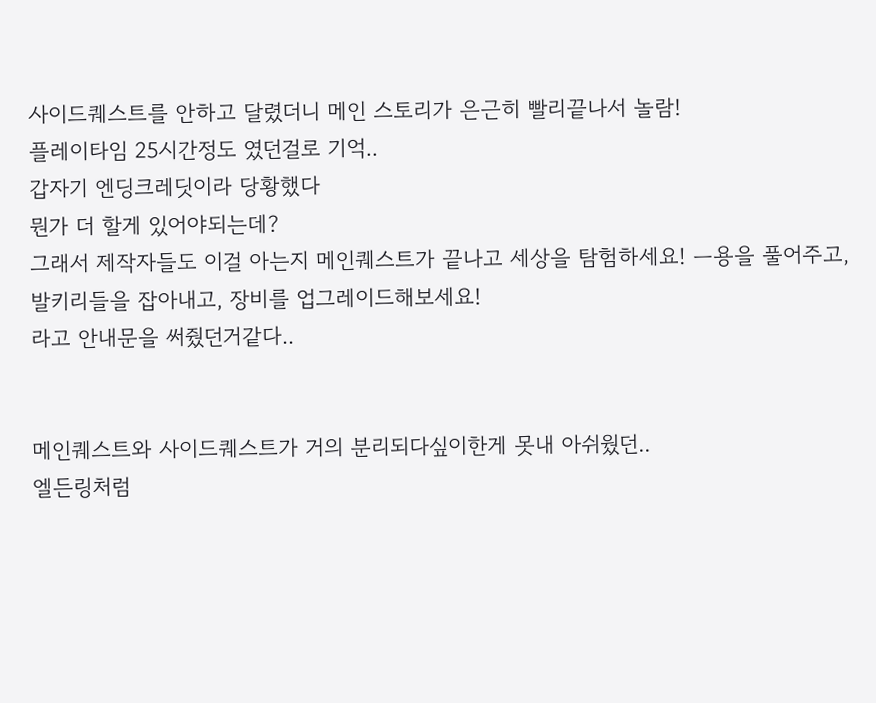사이드퀘스트를 안하고 달렸더니 메인 스토리가 은근히 빨리끝나서 놀람!
플레이타임 25시간정도 였던걸로 기억..
갑자기 엔딩크레딧이라 당황했다
뭔가 더 할게 있어야되는데?
그래서 제작자들도 이걸 아는지 메인퀘스트가 끝나고 세상을 탐험하세요! ㅡ용을 풀어주고, 발키리들을 잡아내고, 장비를 업그레이드해보세요!
라고 안내문을 써줬던거같다..


메인퀘스트와 사이드퀘스트가 거의 분리되다싶이한게 못내 아쉬웠던..
엘든링처럼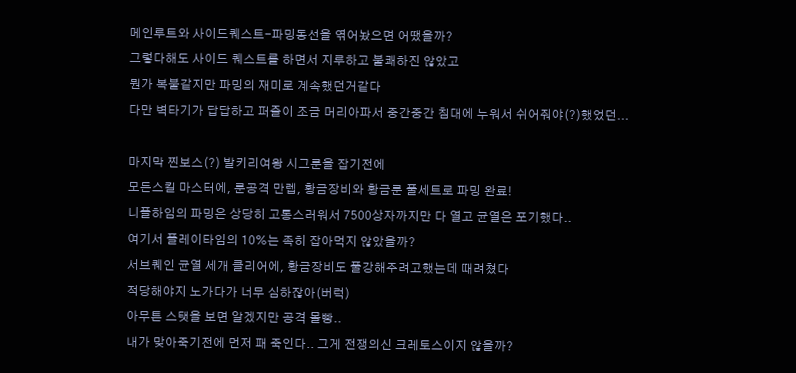메인루트와 사이드퀘스트-파밍동선을 엮어놨으면 어땠을까?
그렇다해도 사이드 퀘스트를 하면서 지루하고 불쾌하진 않았고
뭔가 복붙같지만 파밍의 재미로 계속했던거같다
다만 벽타기가 답답하고 퍼즐이 조금 머리아파서 중간중간 침대에 누워서 쉬어줘야(?)했었던...

마지막 찐보스(?) 발키리여왕 시그룬을 잡기전에
모든스킬 마스터에, 룬공격 만렙, 황금장비와 황금룬 풀세트로 파밍 완료!
니플하임의 파밍은 상당히 고통스러워서 7500상자까지만 다 열고 균열은 포기했다..
여기서 플레이타임의 10%는 족히 잡아먹지 않았을까?
서브퀘인 균열 세개 클리어에, 황금장비도 풀강해주려고했는데 때려쳤다
적당해야지 노가다가 너무 심하잖아(버럭)
아무튼 스탯을 보면 알겠지만 공격 몰빵..
내가 맞아죽기전에 먼저 패 죽인다.. 그게 전쟁의신 크레토스이지 않을까?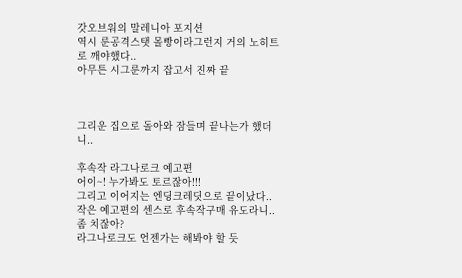갓오브워의 말레니아 포지션
역시 룬공격스탯 몰빵이라그런지 거의 노히트로 깨야했다..
아무튼 시그룬까지 잡고서 진짜 끝



그리운 집으로 돌아와 잠들며 끝나는가 했더니..

후속작 라그나로크 예고편
어이~! 누가봐도 토르잖아!!!
그리고 이어지는 엔딩크레딧으로 끝이났다..
작은 예고편의 센스로 후속작구매 유도라니.. 좀 치잖아?
라그나로크도 언젠가는 해봐야 할 듯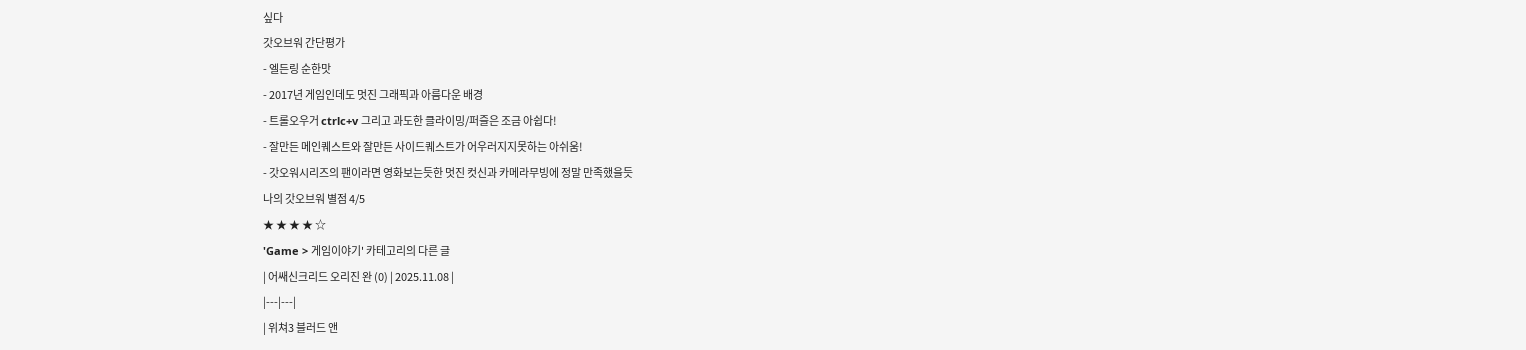싶다
갓오브워 간단평가
- 엘든링 순한맛
- 2017년 게임인데도 멋진 그래픽과 아름다운 배경
- 트롤오우거 ctrlc+v 그리고 과도한 클라이밍/퍼즐은 조금 아쉽다!
- 잘만든 메인퀘스트와 잘만든 사이드퀘스트가 어우러지지못하는 아쉬움!
- 갓오워시리즈의 팬이라면 영화보는듯한 멋진 컷신과 카메라무빙에 정말 만족했을듯
나의 갓오브워 별점 4/5
★ ★ ★ ★ ☆
'Game > 게임이야기' 카테고리의 다른 글
| 어쌔신크리드 오리진 완 (0) | 2025.11.08 |
|---|---|
| 위쳐3 블러드 앤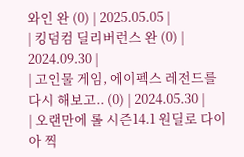와인 완 (0) | 2025.05.05 |
| 킹덤컴 딜리버런스 완 (0) | 2024.09.30 |
| 고인물 게임, 에이펙스 레전드를 다시 해보고.. (0) | 2024.05.30 |
| 오랜만에 롤 시즌14.1 원딜로 다이아 찍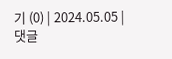기 (0) | 2024.05.05 |
댓글